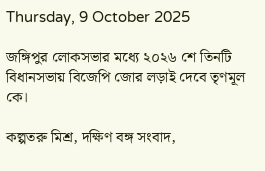Thursday, 9 October 2025

জঙ্গিপুর লোকসভার মধ্যে ২০২৬ শে তিনটি বিধানসভায় বিজেপি জোর লড়াই দেবে তৃণমূল কে।

কল্পতরু মিশ্র, দক্ষিণ বঙ্গ সংবাদ,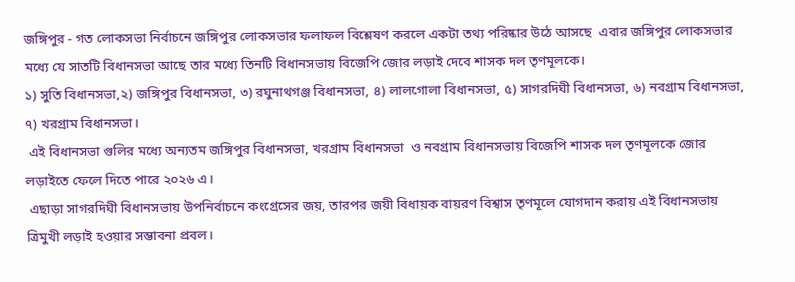জঙ্গিপুর - গত লোকসভা নির্বাচনে জঙ্গিপুর লোকসভার ফলাফল বিশ্লেষণ করলে একটা তথ্য পরিষ্কার উঠে আসছে  এবার জঙ্গিপুর লোকসভার মধ্যে যে সাতটি বিধানসভা আছে তার মধ্যে তিনটি বিধানসভায় বিজেপি জোর লড়াই দেবে শাসক দল তৃণমূলকে।
১) সুতি বিধানসভা,২) জঙ্গিপুর বিধানসভা, ৩) রঘুনাথগঞ্জ বিধানসভা, ৪) লালগোলা বিধানসভা, ৫) সাগরদিঘী বিধানসভা, ৬) নবগ্রাম বিধানসভা, ৭) খরগ্রাম বিধানসভা।
 এই বিধানসভা গুলির মধ্যে অন্যতম জঙ্গিপুর বিধানসভা, খরগ্রাম বিধানসভা  ও নবগ্রাম বিধানসভায় বিজেপি শাসক দল তৃণমূলকে জোর লড়াইতে ফেলে দিতে পারে ২০২৬ এ।
 এছাড়া সাগরদিঘী বিধানসভায় উপনির্বাচনে কংগ্রেসের জয়, তারপর জয়ী বিধায়ক বায়রণ বিশ্বাস তৃণমূলে যোগদান করায় এই বিধানসভায়  ত্রিমুখী লড়াই হওয়ার সম্ভাবনা প্রবল।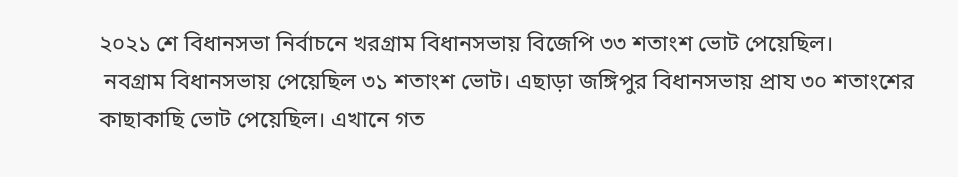২০২১ শে বিধানসভা নির্বাচনে খরগ্রাম বিধানসভায় বিজেপি ৩৩ শতাংশ ভোট পেয়েছিল।
 নবগ্রাম বিধানসভায় পেয়েছিল ৩১ শতাংশ ভোট। এছাড়া জঙ্গিপুর বিধানসভায় প্রায ৩০ শতাংশের  কাছাকাছি ভোট পেয়েছিল। এখানে গত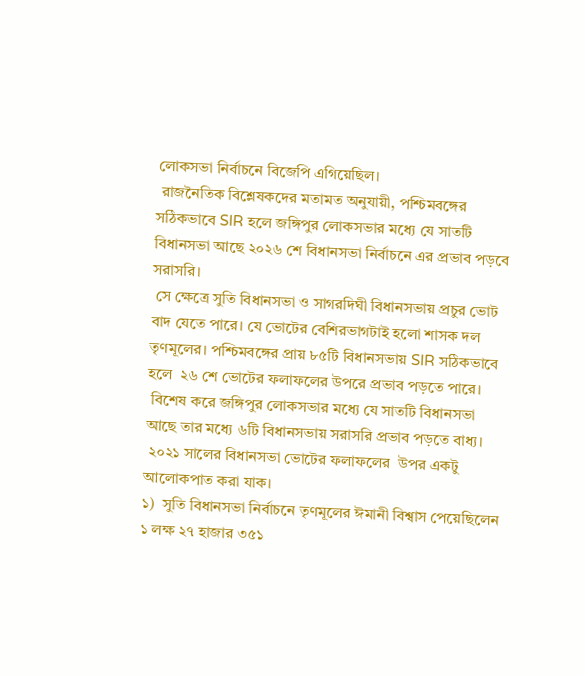লোকসভা নির্বাচনে বিজেপি এগিয়েছিল।
 রাজনৈতিক বিশ্লেষকদের মতামত অনুযায়ী, পশ্চিমবঙ্গের সঠিকভাবে SIR হলে জঙ্গিপুর লোকসভার মধ্যে যে সাতটি বিধানসভা আছে ২০২৬ শে বিধানসভা নির্বাচনে এর প্রভাব পড়বে সরাসরি।
 সে ক্ষেত্রে সুতি বিধানসভা ও সাগরদিঘী বিধানসভায় প্রচুর ভোট বাদ যেতে পারে। যে ভোটের বেশিরভাগটাই হলো শাসক দল তৃণমূলের। পশ্চিমবঙ্গের প্রায় ৮৫টি বিধানসভায় SIR সঠিকভাবে হলে  ২৬ শে ভোটের ফলাফলের উপরে প্রভাব পড়তে পারে।
 বিশেষ করে জঙ্গিপুর লোকসভার মধ্যে যে সাতটি বিধানসভা আছে তার মধ্যে ৬টি বিধানসভায় সরাসরি প্রভাব পড়তে বাধ্য।
 ২০২১ সালের বিধানসভা ভোটের ফলাফলের  উপর একটু আলোকপাত করা যাক।
১)  সুতি বিধানসভা নির্বাচনে তৃণমূলের ঈমানী বিশ্বাস পেয়েছিলেন ১ লক্ষ ২৭ হাজার ৩৫১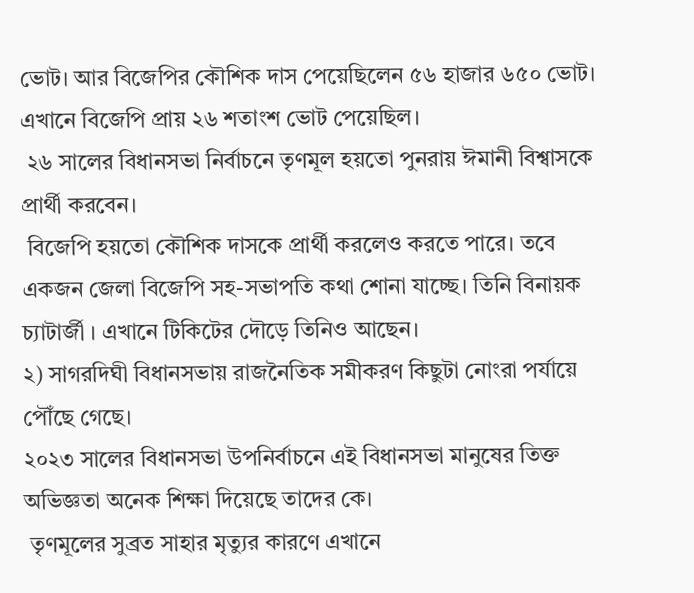ভোট। আর বিজেপির কৌশিক দাস পেয়েছিলেন ৫৬ হাজার ৬৫০ ভোট। এখানে বিজেপি প্রায় ২৬ শতাংশ ভোট পেয়েছিল।
 ২৬ সালের বিধানসভা নির্বাচনে তৃণমূল হয়তো পুনরায় ঈমানী বিশ্বাসকে প্রার্থী করবেন।
 বিজেপি হয়তো কৌশিক দাসকে প্রার্থী করলেও করতে পারে। তবে একজন জেলা বিজেপি সহ-সভাপতি কথা শোনা যাচ্ছে। তিনি বিনায়ক চ্যাটার্জী । এখানে টিকিটের দৌড়ে তিনিও আছেন।
২) সাগরদিঘী বিধানসভায় রাজনৈতিক সমীকরণ কিছুটা নোংরা পর্যায়ে পৌঁছে গেছে।
২০২৩ সালের বিধানসভা উপনির্বাচনে এই বিধানসভা মানুষের তিক্ত অভিজ্ঞতা অনেক শিক্ষা দিয়েছে তাদের কে।
 তৃণমূলের সুব্রত সাহার মৃত্যুর কারণে এখানে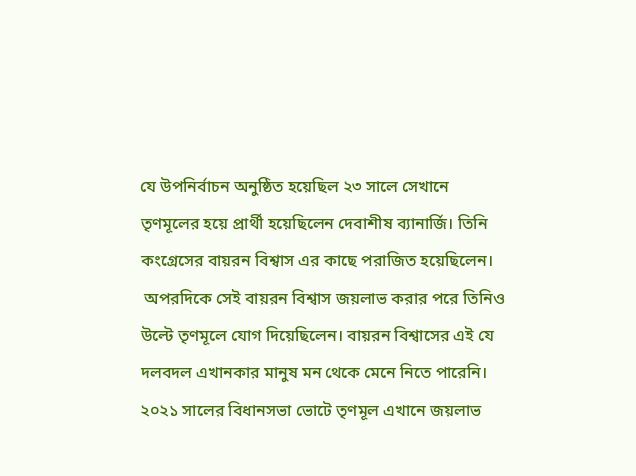যে উপনির্বাচন অনুষ্ঠিত হয়েছিল ২৩ সালে সেখানে তৃণমূলের হয়ে প্রার্থী হয়েছিলেন দেবাশীষ ব্যানার্জি। তিনি কংগ্রেসের বায়রন বিশ্বাস এর কাছে পরাজিত হয়েছিলেন।
 অপরদিকে সেই বায়রন বিশ্বাস জয়লাভ করার পরে তিনিও উল্টে তৃণমূলে যোগ দিয়েছিলেন। বায়রন বিশ্বাসের এই যে দলবদল এখানকার মানুষ মন থেকে মেনে নিতে পারেনি। ২০২১ সালের বিধানসভা ভোটে তৃণমূল এখানে জয়লাভ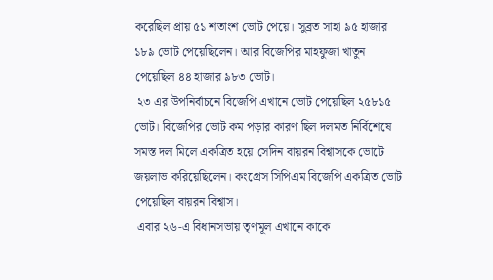করেছিল প্রায় ৫১ শতাংশ ভোট পেয়ে। সুব্রত সাহা ৯৫ হাজার ১৮৯ ভোট পেয়েছিলেন। আর বিজেপির মাহফুজা খাতুন পেয়েছিল ৪৪ হাজার ৯৮৩ ভোট।
 ২৩ এর উপনির্বাচনে বিজেপি এখানে ভোট পেয়েছিল ২৫৮১৫ ভোট। বিজেপির ভোট কম পড়ার কারণ ছিল দলমত নির্বিশেষে সমস্ত দল মিলে একত্রিত হয়ে সেদিন বায়রন বিশ্বাসকে ভোটে জয়লাভ করিয়েছিলেন। কংগ্রেস সিপিএম বিজেপি একত্রিত ভোট পেয়েছিল বায়রন বিশ্বাস।
 এবার ২৬-এ বিধানসভায় তৃণমূল এখানে কাকে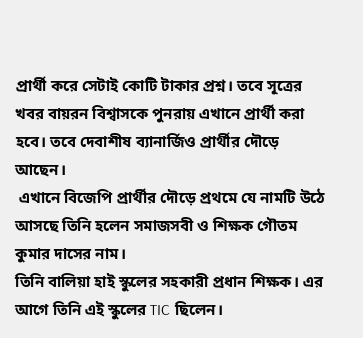প্রার্থী করে সেটাই কোটি টাকার প্রশ্ন। তবে সূত্রের খবর বায়রন বিশ্বাসকে পুনরায় এখানে প্রার্থী করা হবে। তবে দেবাশীষ ব্যানার্জিও প্রার্থীর দৌড়ে আছেন।
 এখানে বিজেপি প্রার্থীর দৌড়ে প্রথমে যে নামটি উঠে আসছে তিনি হলেন সমাজসবী ও শিক্ষক গৌতম কুমার দাসের নাম।
তিনি বালিয়া হাই স্কুলের সহকারী প্রধান শিক্ষক। এর আগে তিনি এই স্কুলের TIC ছিলেন।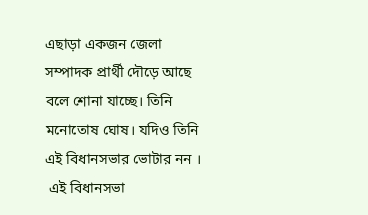এছাড়া একজন জেলা সম্পাদক প্রার্থী দৌড়ে আছে বলে শোনা যাচ্ছে। তিনি মনোতোষ ঘোষ। যদিও তিনি এই বিধানসভার ভোটার নন ।
 এই বিধানসভা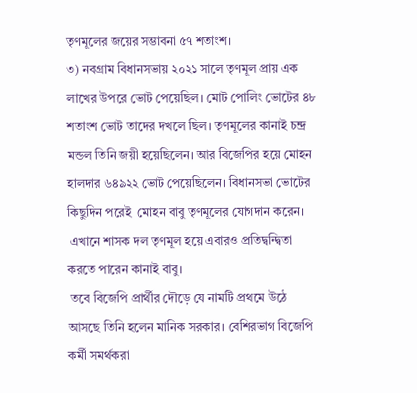তৃণমূলের জয়ের সম্ভাবনা ৫৭ শতাংশ।
৩) নবগ্রাম বিধানসভায় ২০২১ সালে তৃণমূল প্রায় এক লাখের উপরে ভোট পেয়েছিল। মোট পোলিং ভোটের ৪৮ শতাংশ ভোট তাদের দখলে ছিল। তৃণমূলের কানাই চন্দ্র মন্ডল তিনি জয়ী হয়েছিলেন। আর বিজেপির হয়ে মোহন হালদার ৬৪৯২২ ভোট পেয়েছিলেন। বিধানসভা ভোটের কিছুদিন পরেই  মোহন বাবু তৃণমূলের যোগদান করেন।
 এখানে শাসক দল তৃণমূল হয়ে এবারও প্রতিদ্বন্দ্বিতা করতে পারেন কানাই বাবু।
 তবে বিজেপি প্রার্থীর দৌড়ে যে নামটি প্রথমে উঠে আসছে তিনি হলেন মানিক সরকার। বেশিরভাগ বিজেপি কর্মী সমর্থকরা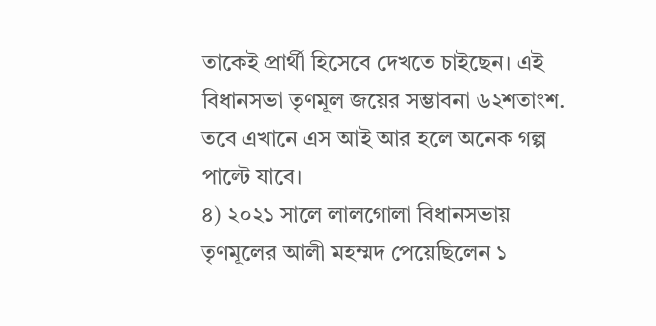তাকেই প্রার্থী হিসেবে দেখতে চাইছেন। এই বিধানসভা তৃণমূল জয়ের সম্ভাবনা ৬২শতাংশ. তবে এখানে এস আই আর হলে অনেক গল্প পাল্টে যাবে।
৪) ২০২১ সালে লালগোলা বিধানসভায় তৃণমূলের আলী মহম্মদ পেয়েছিলেন ১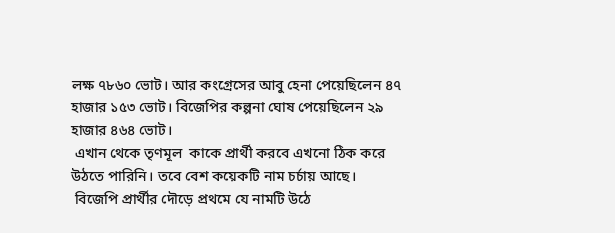লক্ষ ৭৮৬০ ভোট। আর কংগ্রেসের আবু হেনা পেয়েছিলেন ৪৭ হাজার ১৫৩ ভোট। বিজেপির কল্পনা ঘোষ পেয়েছিলেন ২৯ হাজার ৪৬৪ ভোট।
 এখান থেকে তৃণমূল  কাকে প্রার্থী করবে এখনো ঠিক করে উঠতে পারিনি। তবে বেশ কয়েকটি নাম চর্চায় আছে।
 বিজেপি প্রার্থীর দৌড়ে প্রথমে যে নামটি উঠে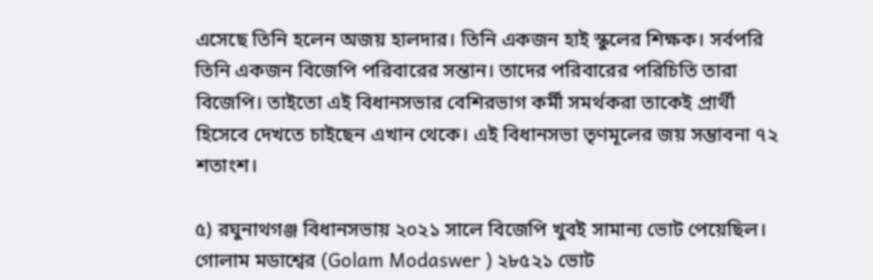এসেছে তিনি হলেন অজয় হালদার। তিনি একজন হাই স্কুলের শিক্ষক। সর্বপরি তিনি একজন বিজেপি পরিবারের সন্তান। তাদের পরিবারের পরিচিতি তারা বিজেপি। তাইতো এই বিধানসভার বেশিরভাগ কর্মী সমর্থকরা তাকেই প্রার্থী হিসেবে দেখতে চাইছেন এখান থেকে। এই বিধানসভা তৃণমূলের জয় সম্ভাবনা ৭২ শতাংশ।

৫) রঘুনাথগঞ্জ বিধানসভায় ২০২১ সালে বিজেপি খুবই সামান্য ভোট পেয়েছিল। গোলাম মডাশ্বের (Golam Modaswer ) ২৮৫২১ ভোট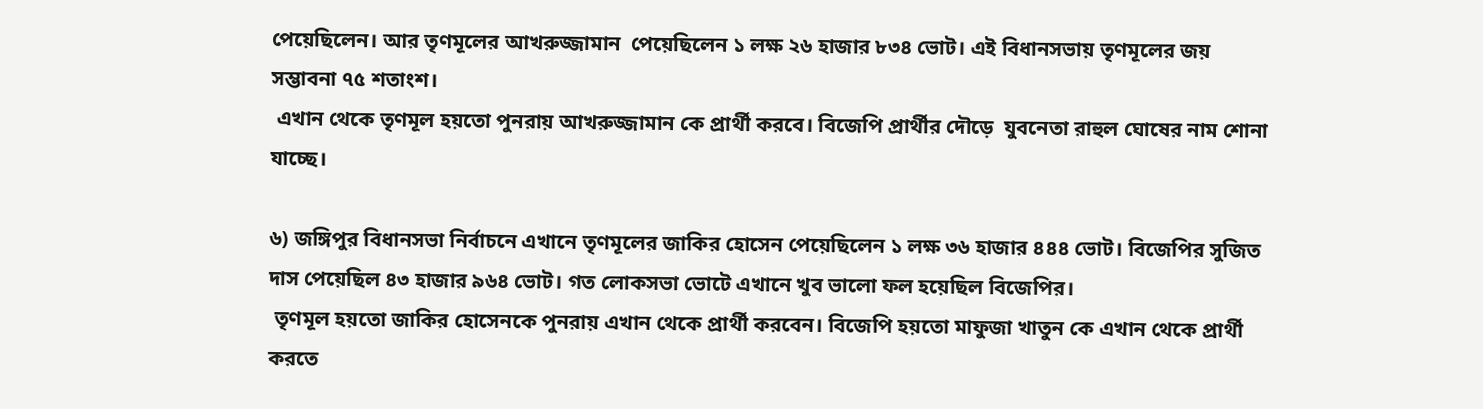পেয়েছিলেন। আর তৃণমূলের আখরুজ্জামান  পেয়েছিলেন ১ লক্ষ ২৬ হাজার ৮৩৪ ভোট। এই বিধানসভায় তৃণমূলের জয় সম্ভাবনা ৭৫ শতাংশ।
 এখান থেকে তৃণমূল হয়তো পুনরায় আখরুজ্জামান কে প্রার্থী করবে। বিজেপি প্রার্থীর দৌড়ে  যুবনেতা রাহুল ঘোষের নাম শোনা যাচ্ছে।

৬) জঙ্গিপুর বিধানসভা নির্বাচনে এখানে তৃণমূলের জাকির হোসেন পেয়েছিলেন ১ লক্ষ ৩৬ হাজার ৪৪৪ ভোট। বিজেপির সুজিত দাস পেয়েছিল ৪৩ হাজার ৯৬৪ ভোট। গত লোকসভা ভোটে এখানে খুব ভালো ফল হয়েছিল বিজেপির।
 তৃণমূল হয়তো জাকির হোসেনকে পুনরায় এখান থেকে প্রার্থী করবেন। বিজেপি হয়তো মাফুজা খাতুন কে এখান থেকে প্রার্থী করতে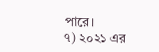পারে।
৭) ২০২১ এর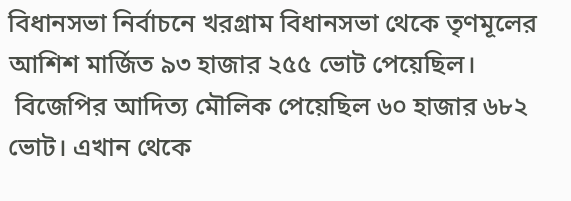বিধানসভা নির্বাচনে খরগ্রাম বিধানসভা থেকে তৃণমূলের আশিশ মার্জিত ৯৩ হাজার ২৫৫ ভোট পেয়েছিল।
 বিজেপির আদিত্য মৌলিক পেয়েছিল ৬০ হাজার ৬৮২ ভোট। এখান থেকে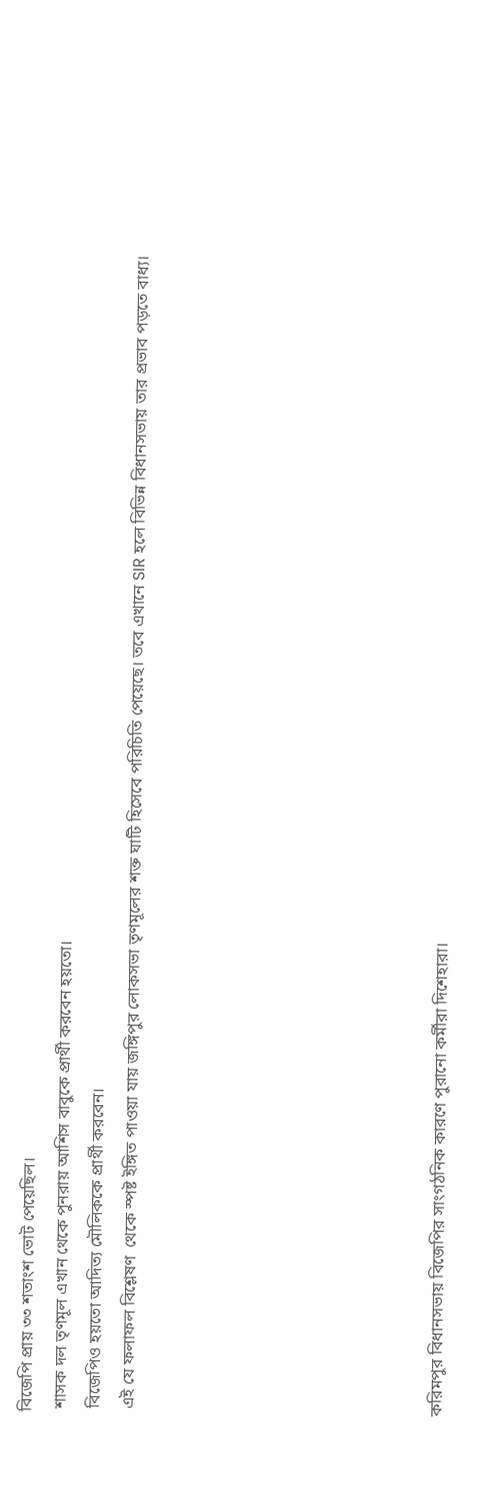বিজেপি প্রায় ৩৩ শতাংশ ভোট পেয়েছিল।
 শাসক দল তৃণমূল এখান থেকে পুনরায় আশিস বাবুকে প্রার্থী করবেন হয়তো।
 বিজেপিও হয়তো আদিত্য মৌলিককে প্রার্থী করবেন।
 এই যে ফলাফল বিশ্লেষণ  থেকে স্পষ্ট ইঙ্গিত পাওয়া যায় জঙ্গিপুর লোকসভা তৃণমূলের শক্ত ঘাটি হিসেবে পরিচিতি পেয়েছে। তবে এখানে SIR হলে বিভিন্ন বিধানসভায় তার প্রভাব পড়তে বাধ্য।








করিমপুর বিধানসভায় বিজেপির সাংগঠনিক কারণে পুরানো কর্মীরা দিশেহারা।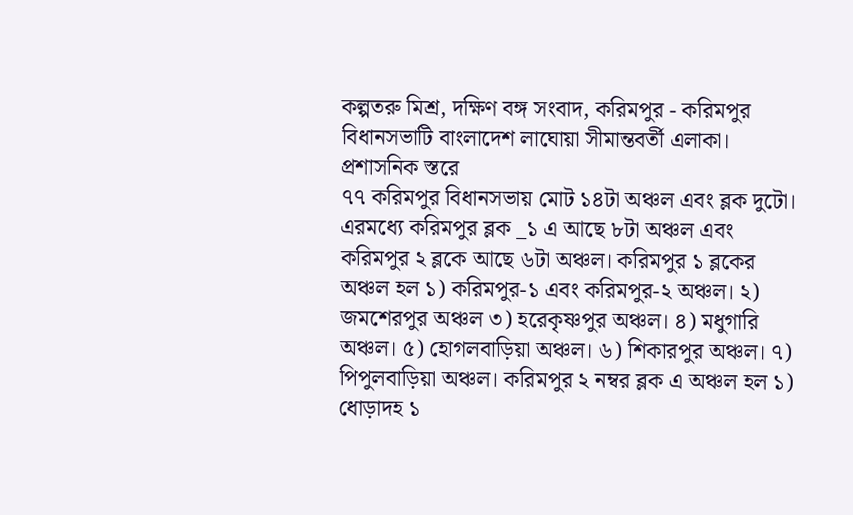কল্পতরু মিশ্র, দক্ষিণ বঙ্গ সংবাদ, করিমপুর - করিমপুর বিধানসভাটি বাংলাদেশ লাঘোয়া সীমান্তবর্তী এলাকা। প্রশাসনিক স্তরে
৭৭ করিমপুর বিধানসভায় মোট ১৪টা অঞ্চল এবং ব্লক দুটো। এরমধ্যে করিমপুর ব্লক _১ এ আছে ৮টা অঞ্চল এবং করিমপুর ২ ব্লকে আছে ৬টা অঞ্চল। করিমপুর ১ ব্লকের অঞ্চল হল ১) করিমপুর-১ এবং করিমপুর-২ অঞ্চল। ২) জমশেরপুর অঞ্চল ৩) হরেকৃষ্ণপুর অঞ্চল। ৪) মধুগারি অঞ্চল। ৫) হোগলবাড়িয়া অঞ্চল। ৬) শিকারপুর অঞ্চল। ৭) পিপুলবাড়িয়া অঞ্চল। করিমপুর ২ নম্বর ব্লক এ অঞ্চল হল ১) ধোড়াদহ ১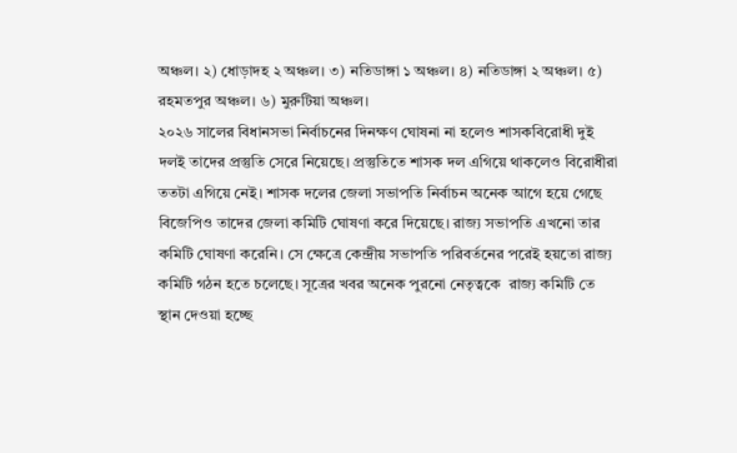অঞ্চল। ২) ধোড়াদহ ২ অঞ্চল। ৩) নতিডাঙ্গা ১ অঞ্চল। ৪) নতিডাঙ্গা ২ অঞ্চল। ৫) রহমতপুর অঞ্চল। ৬) মুরুটিয়া অঞ্চল।
২০২৬ সালের বিধানসভা নির্বাচনের দিনক্ষণ ঘোষনা না হলেও শাসকবিরোধী দুই দলই তাদের প্রস্তুতি সেরে নিয়েছে। প্রস্তুতিতে শাসক দল এগিয়ে থাকলেও বিরোধীরা ততটা এগিয়ে নেই। শাসক দলের জেলা সভাপতি নির্বাচন অনেক আগে হয়ে গেছে বিজেপিও তাদের জেলা কমিটি ঘোষণা করে দিয়েছে। রাজ্য সভাপতি এখনো তার কমিটি ঘোষণা করেনি। সে ক্ষেত্রে কেন্দ্রীয় সভাপতি পরিবর্তনের পরেই হয়তো রাজ্য কমিটি গঠন হতে চলেছে। সূত্রের খবর অনেক পুরনো নেতৃত্বকে  রাজ্য কমিটি তে স্থান দেওয়া হচ্ছে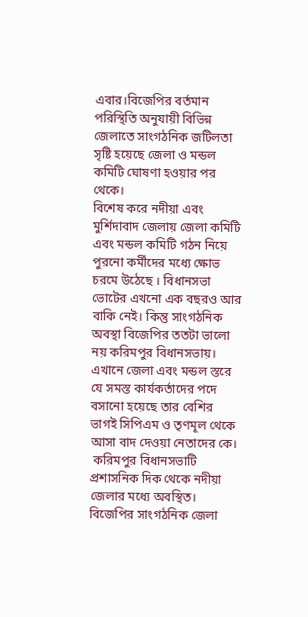এবার।বিজেপির বর্তমান পরিস্থিতি অনুযায়ী বিভিন্ন জেলাতে সাংগঠনিক জটিলতা সৃষ্টি হয়েছে জেলা ও মন্ডল কমিটি ঘোষণা হওয়ার পর থেকে।
বিশেষ করে নদীয়া এবং মুর্শিদাবাদ জেলায় জেলা কমিটি এবং মন্ডল কমিটি গঠন নিয়ে  পুরনো কর্মীদের মধ্যে ক্ষোভ চরমে উঠেছে । বিধানসভা ভোটের এখনো এক বছরও আর বাকি নেই। কিন্তু সাংগঠনিক অবস্থা বিজেপির ততটা ভালো নয় করিমপুর বিধানসভায়। এখানে জেলা এবং মন্ডল স্তরে যে সমস্ত কার্যকর্তাদের পদে বসানো হয়েছে তার বেশির ভাগই সিপিএম ও তৃণমূল থেকে আসা বাদ দেওয়া নেতাদের কে।
 করিমপুর বিধানসভাটি প্রশাসনিক দিক থেকে নদীয়া জেলার মধ্যে অবস্থিত। বিজেপির সাংগঠনিক জেলা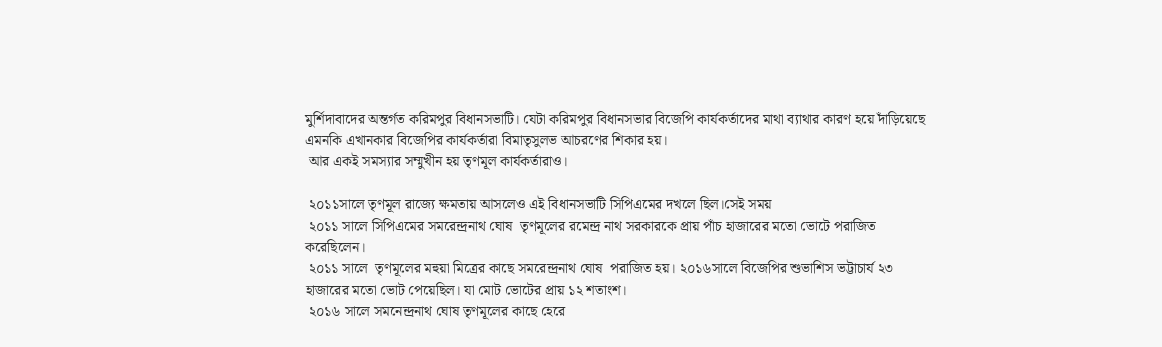মুর্শিদাবাদের অন্তর্গত করিমপুর বিধানসভাটি। যেটা করিমপুর বিধানসভার বিজেপি কার্যকর্তাদের মাথা ব্যাথার কারণ হয়ে দাঁড়িয়েছে এমনকি এখানকার বিজেপির কার্যকর্তারা বিমাতৃসুলভ আচরণের শিকার হয়।
 আর একই সমস্যার সম্মুখীন হয় তৃণমূল কার্যকর্তারাও।

 ২০১১সালে তৃণমূল রাজ্যে ক্ষমতায় আসলেও এই বিধানসভাটি সিপিএমের দখলে ছিল।সেই সময়
 ২০১১ সালে সিপিএমের সমরেন্দ্রনাথ ঘোষ  তৃণমূলের রমেন্দ্র নাথ সরকারকে প্রায় পাঁচ হাজারের মতো ভোটে পরাজিত করেছিলেন।
 ২০১১ সালে  তৃণমূলের মহুয়া মিত্রের কাছে সমরেন্দ্রনাথ ঘোষ  পরাজিত হয়। ২০১৬সালে বিজেপির শুভাশিস ভট্টাচার্য ২৩ হাজারের মতো ভোট পেয়েছিল। যা মোট ভোটের প্রায় ১২ শতাংশ।
 ২০১৬ সালে সমনেন্দ্রনাথ ঘোষ তৃণমূলের কাছে হেরে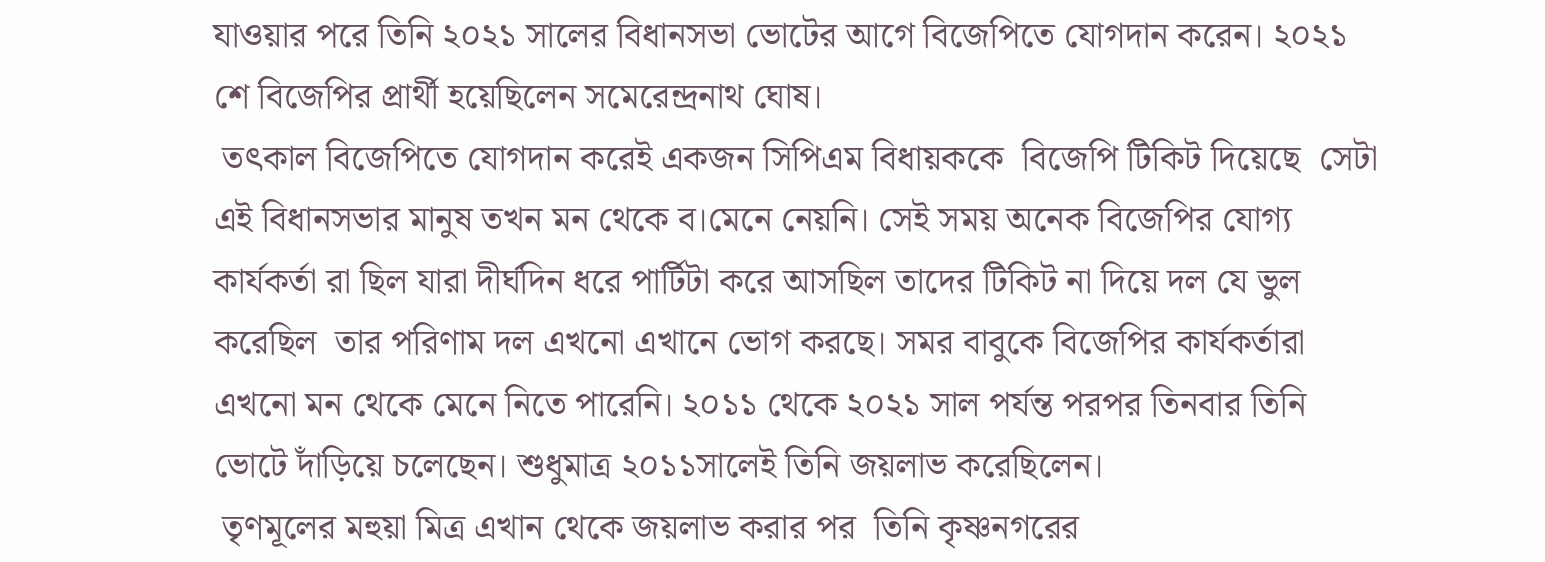যাওয়ার পরে তিনি ২০২১ সালের বিধানসভা ভোটের আগে বিজেপিতে যোগদান করেন। ২০২১ শে বিজেপির প্রার্থী হয়েছিলেন সমেরেন্দ্রনাথ ঘোষ।
 তৎকাল বিজেপিতে যোগদান করেই একজন সিপিএম বিধায়ককে  বিজেপি টিকিট দিয়েছে  সেটা এই বিধানসভার মানুষ তখন মন থেকে ব।মেনে নেয়নি। সেই সময় অনেক বিজেপির যোগ্য কার্যকর্তা রা ছিল যারা দীর্ঘদিন ধরে পার্টিটা করে আসছিল তাদের টিকিট না দিয়ে দল যে ভুল করেছিল  তার পরিণাম দল এখনো এখানে ভোগ করছে। সমর বাবুকে বিজেপির কার্যকর্তারা এখনো মন থেকে মেনে নিতে পারেনি। ২০১১ থেকে ২০২১ সাল পর্যন্ত পরপর তিনবার তিনি ভোটে দাঁড়িয়ে চলেছেন। শুধুমাত্র ২০১১সালেই তিনি জয়লাভ করেছিলেন।
 তৃণমূলের মহুয়া মিত্র এখান থেকে জয়লাভ করার পর  তিনি কৃষ্ণনগরের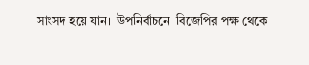সাংসদ হয়ে যান।  উপনির্বাচনে  বিজেপির পক্ষ থেকে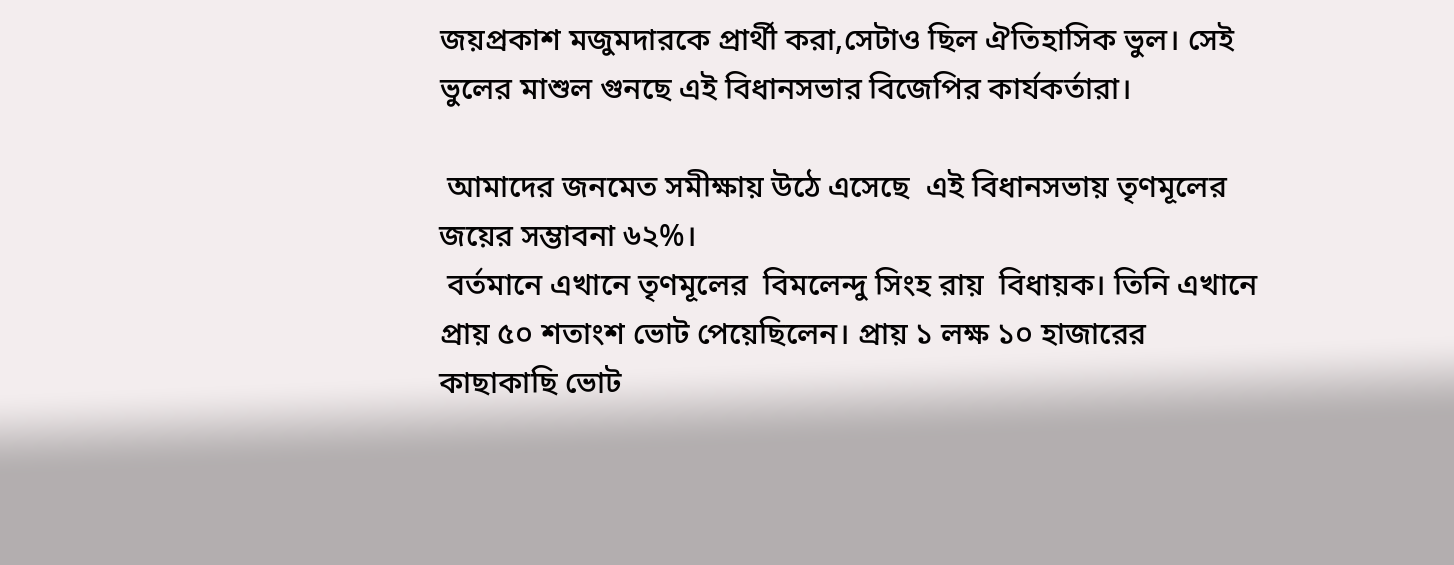জয়প্রকাশ মজুমদারকে প্রার্থী করা,সেটাও ছিল ঐতিহাসিক ভুল। সেই ভুলের মাশুল গুনছে এই বিধানসভার বিজেপির কার্যকর্তারা।

 আমাদের জনমেত সমীক্ষায় উঠে এসেছে  এই বিধানসভায় তৃণমূলের জয়ের সম্ভাবনা ৬২%।
 বর্তমানে এখানে তৃণমূলের  বিমলেন্দু সিংহ রায়  বিধায়ক। তিনি এখানে প্রায় ৫০ শতাংশ ভোট পেয়েছিলেন। প্রায় ১ লক্ষ ১০ হাজারের কাছাকাছি ভোট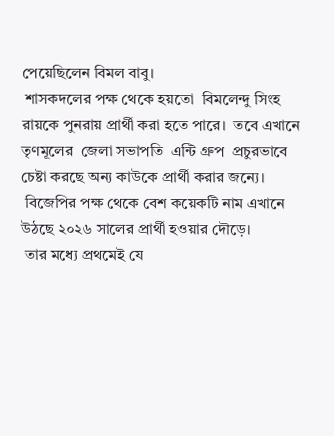পেয়েছিলেন বিমল বাবু।
 শাসকদলের পক্ষ থেকে হয়তো  বিমলেন্দু সিংহ রায়কে পুনরায় প্রার্থী করা হতে পারে।  তবে এখানে তৃণমূলের  জেলা সভাপতি  এন্টি গ্রুপ  প্রচুরভাবে চেষ্টা করছে অন্য কাউকে প্রার্থী করার জন্যে।
 বিজেপির পক্ষ থেকে বেশ কয়েকটি নাম এখানে  উঠছে ২০২৬ সালের প্রার্থী হওয়ার দৌড়ে।
 তার মধ্যে প্রথমেই যে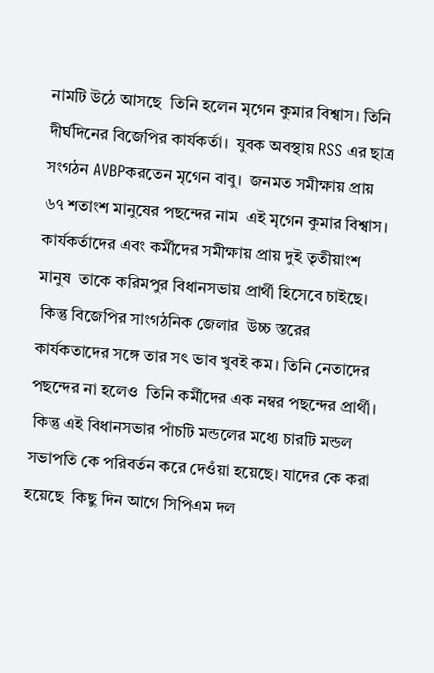নামটি উঠে আসছে  তিনি হলেন মৃগেন কুমার বিশ্বাস। তিনি দীর্ঘদিনের বিজেপির কার্যকর্তা।  যুবক অবস্থায় RSS এর ছাত্র সংগঠন AVBPকরতেন মৃগেন বাবু।  জনমত সমীক্ষায় প্রায় ৬৭ শতাংশ মানুষের পছন্দের নাম  এই মৃগেন কুমার বিশ্বাস। কার্যকর্তাদের এবং কর্মীদের সমীক্ষায় প্রায় দুই তৃতীয়াংশ মানুষ  তাকে করিমপুর বিধানসভায় প্রার্থী হিসেবে চাইছে।
 কিন্তু বিজেপির সাংগঠনিক জেলার  উচ্চ স্তরের কার্যকতাদের সঙ্গে তার সৎ ভাব খুবই কম। তিনি নেতাদের পছন্দের না হলেও  তিনি কর্মীদের এক নম্বর পছন্দের প্রার্থী।
 কিন্তু এই বিধানসভার পাঁচটি মন্ডলের মধ্যে চারটি মন্ডল সভাপতি কে পরিবর্তন করে দেওঁয়া হয়েছে। যাদের কে করা হয়েছে  কিছু দিন আগে সিপিএম দল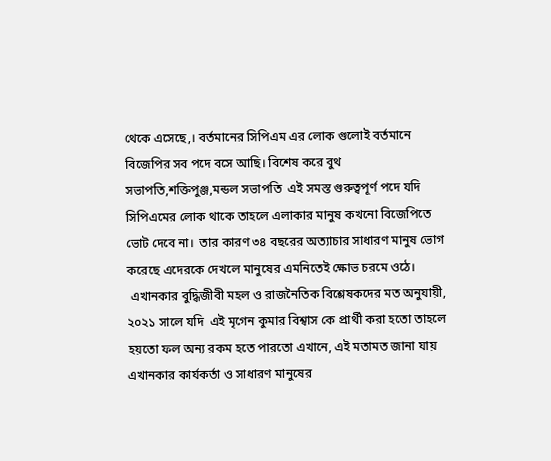থেকে এসেছে,। বর্তমানের সিপিএম এর লোক গুলোই বর্তমানে বিজেপির সব পদে বসে আছি। বিশেষ করে বুথ সভাপতি,শক্তিপুঞ্জ,মন্ডল সভাপতি  এই সমস্ত গুরুত্বপূর্ণ পদে যদি সিপিএমের লোক থাকে তাহলে এলাকার মানুষ কখনো বিজেপিতে ভোট দেবে না।  তার কারণ ৩৪ বছরের অত্যাচার সাধারণ মানুষ ভোগ করেছে এদেরকে দেখলে মানুষের এমনিতেই ক্ষোভ চরমে ওঠে।
 এখানকার বুদ্ধিজীবী মহল ও রাজনৈতিক বিশ্লেষকদের মত অনুযায়ী,
২০২১ সালে যদি  এই মৃগেন কুমার বিশ্বাস কে প্রার্থী করা হতো তাহলে হয়তো ফল অন্য রকম হতে পারতো এখানে, এই মতামত জানা যায় এখানকার কার্যকর্তা ও সাধারণ মানুষের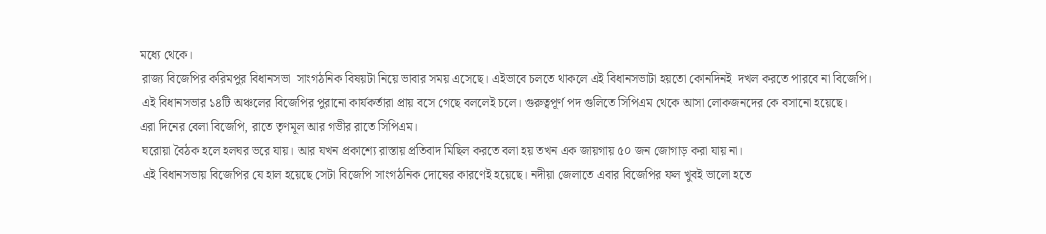মধ্যে থেকে।
 রাজ্য বিজেপির করিমপুর বিধানসভা  সাংগঠনিক বিষয়টা নিয়ে ভাবার সময় এসেছে। এইভাবে চলতে থাকলে এই বিধানসভাটা হয়তো কোনদিনই  দখল করতে পারবে না বিজেপি।
 এই বিধানসভার ১৪টি অঞ্চলের বিজেপির পুরানো কার্যকর্তারা প্রায় বসে গেছে বললেই চলে। গুরুত্বপূর্ণ পদ গুলিতে সিপিএম থেকে আসা লোকজনদের কে বসানো হয়েছে।
এরা দিনের বেলা বিজেপি, রাতে তৃণমূল আর গভীর রাতে সিপিএম।
 ঘরোয়া বৈঠক হলে হলঘর ভরে যায়। আর যখন প্রকাশ্যে রাস্তায় প্রতিবাদ মিছিল করতে বলা হয় তখন এক জায়গায় ৫০ জন জোগাড় করা যায় না।
 এই বিধানসভায় বিজেপির যে হাল হয়েছে সেটা বিজেপি সাংগঠনিক দোষের কারণেই হয়েছে। নদীয়া জেলাতে এবার বিজেপির ফল খুবই ভালো হতে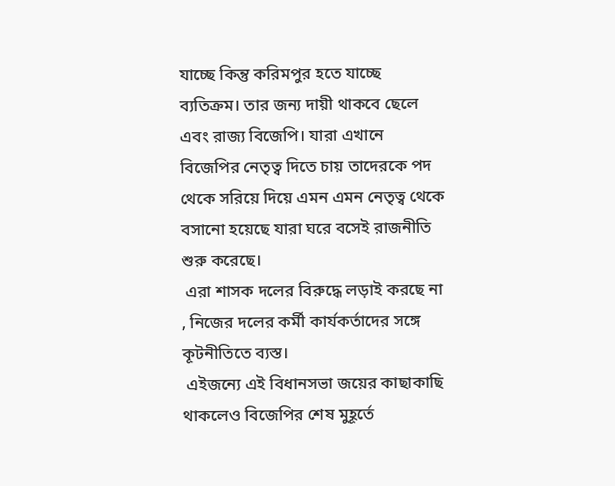যাচ্ছে কিন্তু করিমপুর হতে যাচ্ছে ব্যতিক্রম। তার জন্য দায়ী থাকবে ছেলে এবং রাজ্য বিজেপি। যারা এখানে বিজেপির নেতৃত্ব দিতে চায় তাদেরকে পদ থেকে সরিয়ে দিয়ে এমন এমন নেতৃত্ব থেকে বসানো হয়েছে যারা ঘরে বসেই রাজনীতি শুরু করেছে।
 এরা শাসক দলের বিরুদ্ধে লড়াই করছে না , নিজের দলের কর্মী কার্যকর্তাদের সঙ্গে কূটনীতিতে ব্যস্ত।
 এইজন্যে এই বিধানসভা জয়ের কাছাকাছি থাকলেও বিজেপির শেষ মুহূর্তে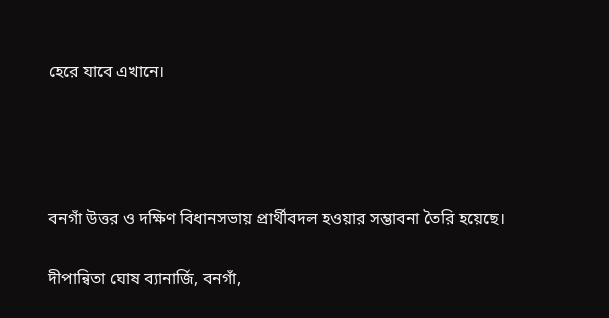হেরে যাবে এখানে।




বনগাঁ উত্তর ও দক্ষিণ বিধানসভায় প্রার্থীবদল হওয়ার সম্ভাবনা তৈরি হয়েছে।

দীপান্বিতা ঘোষ ব্যানার্জি, বনগাঁ,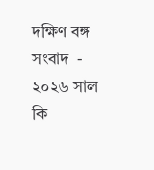দক্ষিণ বঙ্গ সংবাদ  - ২০২৬ সাল কি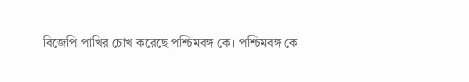বিজেপি পাখির চোখ করেছে পশ্চিমবঙ্গ কে। পশ্চিমবঙ্গ কে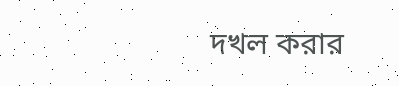দখল করার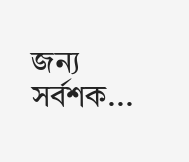জন্য সর্বশক...